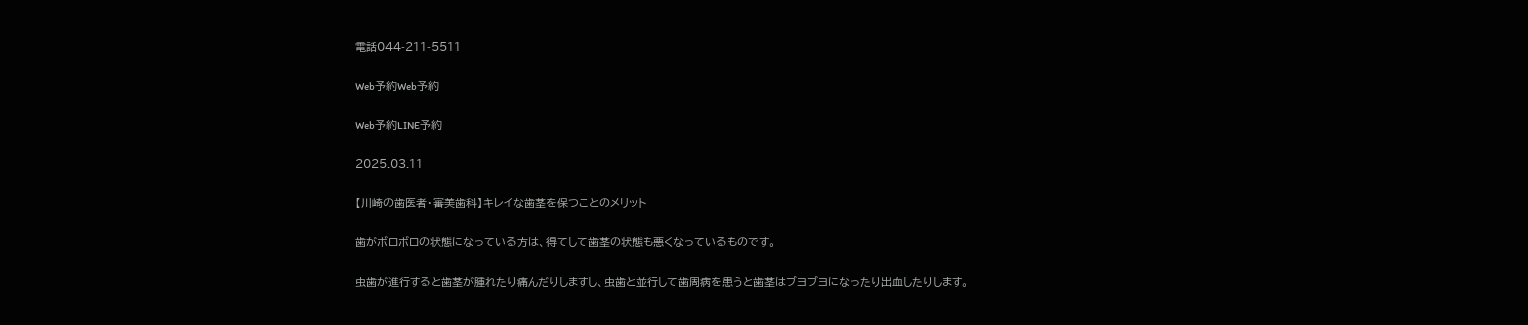電話044-211-5511

Web予約Web予約

Web予約LINE予約

2025.03.11

【川崎の歯医者・審美歯科】キレイな歯茎を保つことのメリット

歯がボロボロの状態になっている方は、得てして歯茎の状態も悪くなっているものです。

虫歯が進行すると歯茎が腫れたり痛んだりしますし、虫歯と並行して歯周病を患うと歯茎はブヨブヨになったり出血したりします。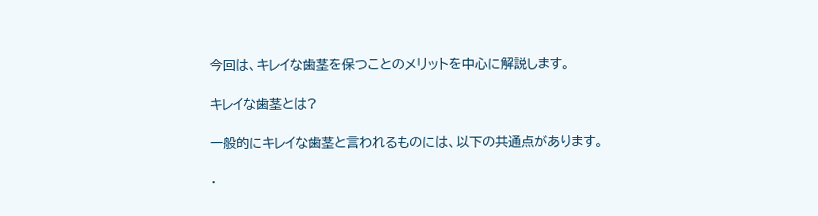今回は、キレイな歯茎を保つことのメリットを中心に解説します。

キレイな歯茎とは?

一般的にキレイな歯茎と言われるものには、以下の共通点があります。

・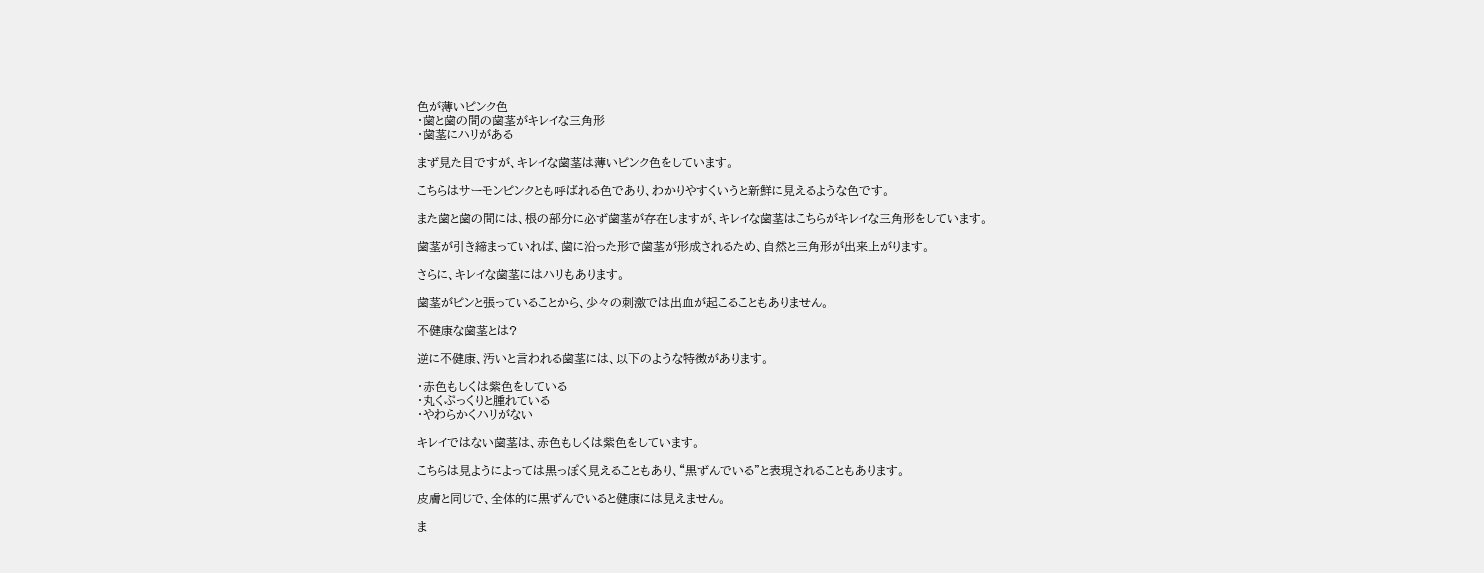色が薄いピンク色
・歯と歯の間の歯茎がキレイな三角形
・歯茎にハリがある

まず見た目ですが、キレイな歯茎は薄いピンク色をしています。

こちらはサーモンピンクとも呼ばれる色であり、わかりやすくいうと新鮮に見えるような色です。

また歯と歯の間には、根の部分に必ず歯茎が存在しますが、キレイな歯茎はこちらがキレイな三角形をしています。

歯茎が引き締まっていれば、歯に沿った形で歯茎が形成されるため、自然と三角形が出来上がります。

さらに、キレイな歯茎にはハリもあります。

歯茎がピンと張っていることから、少々の刺激では出血が起こることもありません。

不健康な歯茎とは?

逆に不健康、汚いと言われる歯茎には、以下のような特徴があります。

・赤色もしくは紫色をしている
・丸くぷっくりと腫れている
・やわらかくハリがない

キレイではない歯茎は、赤色もしくは紫色をしています。

こちらは見ようによっては黒っぽく見えることもあり、“黒ずんでいる”と表現されることもあります。

皮膚と同じで、全体的に黒ずんでいると健康には見えません。

ま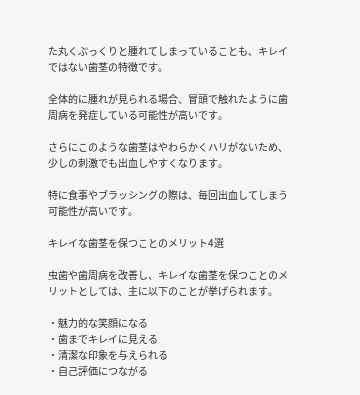た丸くぷっくりと腫れてしまっていることも、キレイではない歯茎の特徴です。

全体的に腫れが見られる場合、冒頭で触れたように歯周病を発症している可能性が高いです。

さらにこのような歯茎はやわらかくハリがないため、少しの刺激でも出血しやすくなります。

特に食事やブラッシングの際は、毎回出血してしまう可能性が高いです。

キレイな歯茎を保つことのメリット4選

虫歯や歯周病を改善し、キレイな歯茎を保つことのメリットとしては、主に以下のことが挙げられます。

・魅力的な笑顔になる
・歯までキレイに見える
・清潔な印象を与えられる
・自己評価につながる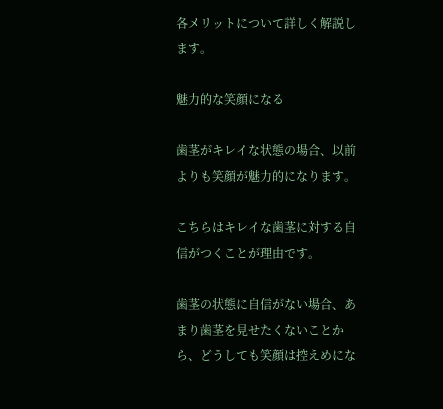各メリットについて詳しく解説します。

魅力的な笑顔になる

歯茎がキレイな状態の場合、以前よりも笑顔が魅力的になります。

こちらはキレイな歯茎に対する自信がつくことが理由です。

歯茎の状態に自信がない場合、あまり歯茎を見せたくないことから、どうしても笑顔は控えめにな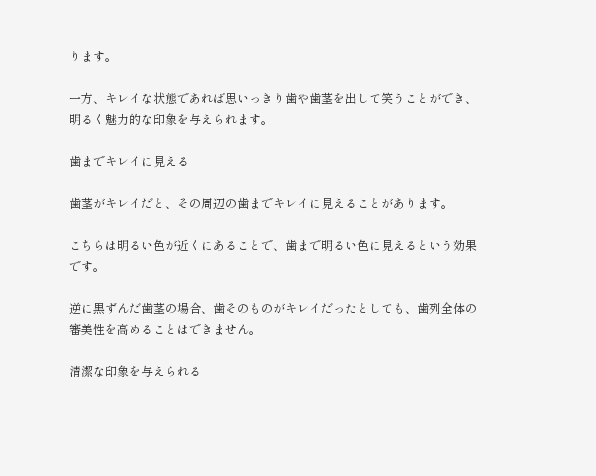ります。

一方、キレイな状態であれば思いっきり歯や歯茎を出して笑うことができ、明るく魅力的な印象を与えられます。

歯までキレイに見える

歯茎がキレイだと、その周辺の歯までキレイに見えることがあります。

こちらは明るい色が近くにあることで、歯まで明るい色に見えるという効果です。

逆に黒ずんだ歯茎の場合、歯そのものがキレイだったとしても、歯列全体の審美性を高めることはできません。

清潔な印象を与えられる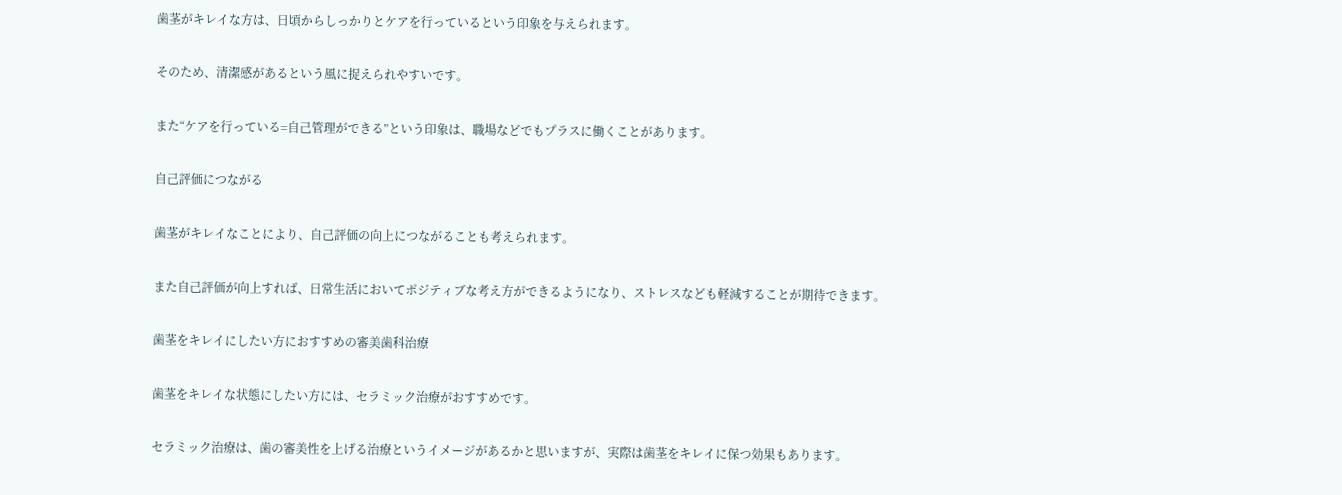歯茎がキレイな方は、日頃からしっかりとケアを行っているという印象を与えられます。

そのため、清潔感があるという風に捉えられやすいです。

また“ケアを行っている=自己管理ができる”という印象は、職場などでもプラスに働くことがあります。

自己評価につながる

歯茎がキレイなことにより、自己評価の向上につながることも考えられます。

また自己評価が向上すれば、日常生活においてポジティブな考え方ができるようになり、ストレスなども軽減することが期待できます。

歯茎をキレイにしたい方におすすめの審美歯科治療

歯茎をキレイな状態にしたい方には、セラミック治療がおすすめです。

セラミック治療は、歯の審美性を上げる治療というイメージがあるかと思いますが、実際は歯茎をキレイに保つ効果もあります。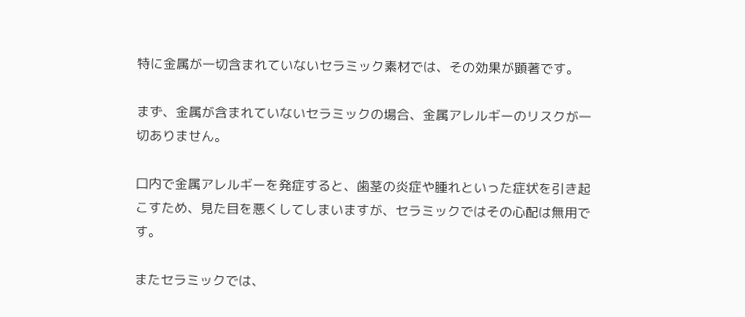特に金属が一切含まれていないセラミック素材では、その効果が顕著です。

まず、金属が含まれていないセラミックの場合、金属アレルギーのリスクが一切ありません。

口内で金属アレルギーを発症すると、歯茎の炎症や腫れといった症状を引き起こすため、見た目を悪くしてしまいますが、セラミックではその心配は無用です。

またセラミックでは、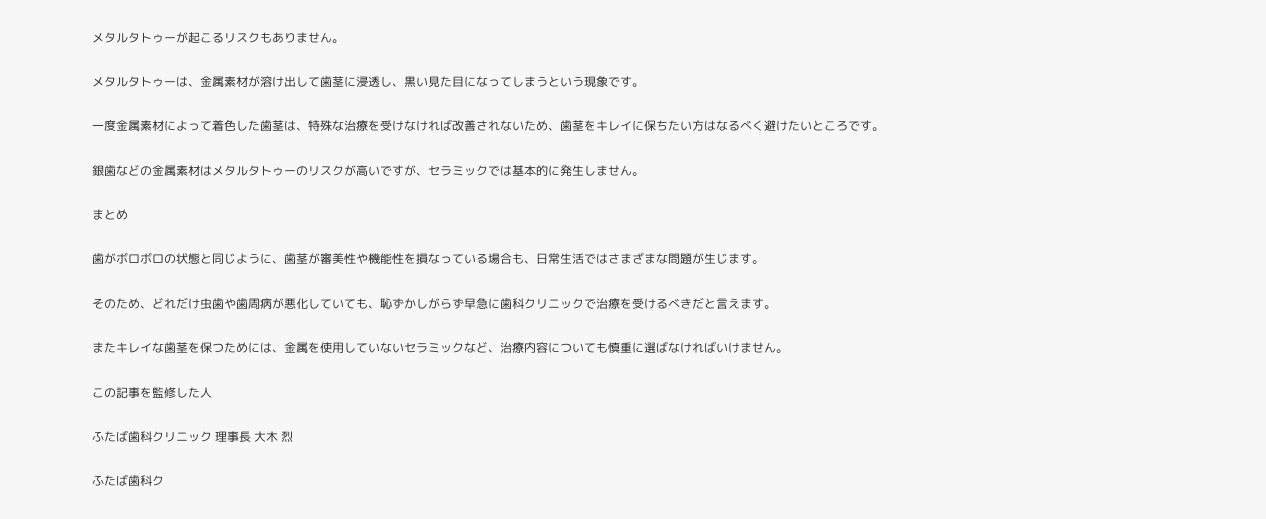メタルタトゥーが起こるリスクもありません。

メタルタトゥーは、金属素材が溶け出して歯茎に浸透し、黒い見た目になってしまうという現象です。

一度金属素材によって着色した歯茎は、特殊な治療を受けなければ改善されないため、歯茎をキレイに保ちたい方はなるべく避けたいところです。

銀歯などの金属素材はメタルタトゥーのリスクが高いですが、セラミックでは基本的に発生しません。

まとめ

歯がボロボロの状態と同じように、歯茎が審美性や機能性を損なっている場合も、日常生活ではさまざまな問題が生じます。

そのため、どれだけ虫歯や歯周病が悪化していても、恥ずかしがらず早急に歯科クリニックで治療を受けるべきだと言えます。

またキレイな歯茎を保つためには、金属を使用していないセラミックなど、治療内容についても慎重に選ばなければいけません。

この記事を監修した人

ふたば歯科クリニック 理事長 大木 烈

ふたば歯科ク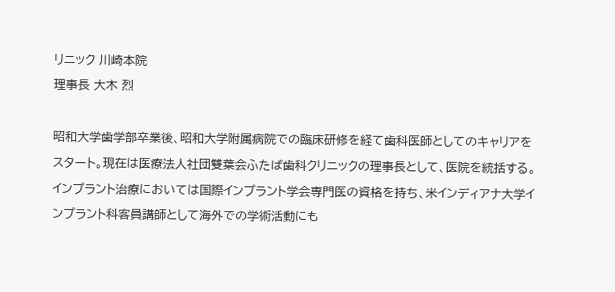リニック 川崎本院
理事長 大木 烈

昭和大学歯学部卒業後、昭和大学附属病院での臨床研修を経て歯科医師としてのキャリアをスタート。現在は医療法人社団雙葉会ふたば歯科クリニックの理事長として、医院を統括する。
インプラント治療においては国際インプラント学会専門医の資格を持ち、米インディアナ大学インプラント科客員講師として海外での学術活動にも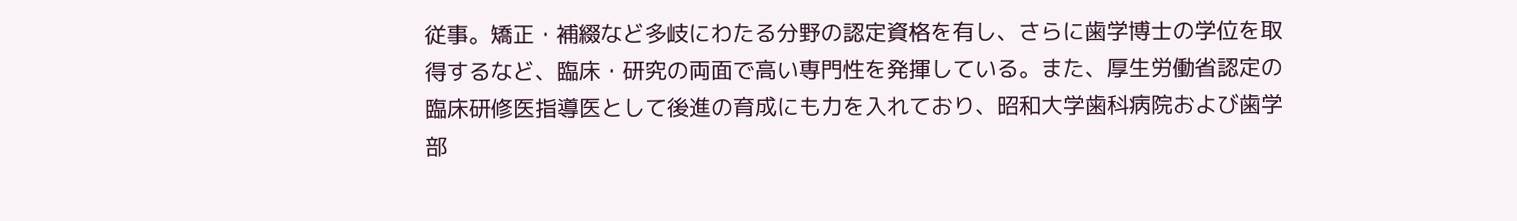従事。矯正・補綴など多岐にわたる分野の認定資格を有し、さらに歯学博士の学位を取得するなど、臨床・研究の両面で高い専門性を発揮している。また、厚生労働省認定の臨床研修医指導医として後進の育成にも力を入れており、昭和大学歯科病院および歯学部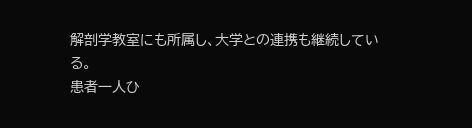解剖学教室にも所属し、大学との連携も継続している。
患者一人ひ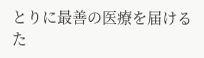とりに最善の医療を届けるた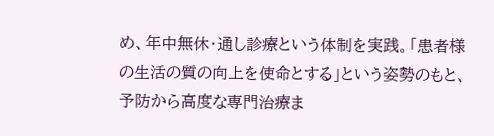め、年中無休・通し診療という体制を実践。「患者様の生活の質の向上を使命とする」という姿勢のもと、予防から高度な専門治療ま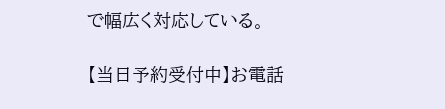で幅広く対応している。

【当日予約受付中】お電話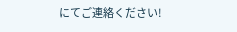にてご連絡ください!